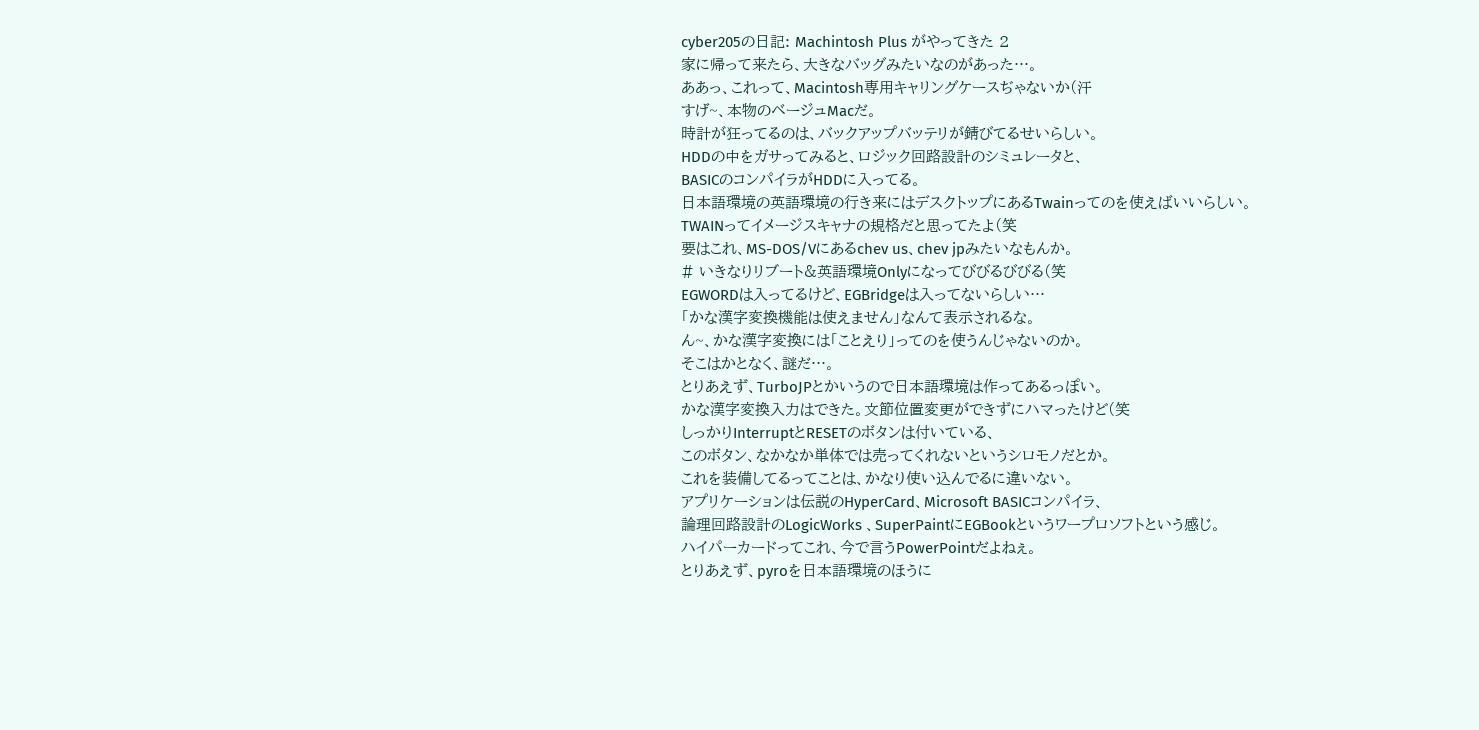cyber205の日記: Machintosh Plus がやってきた 2
家に帰って来たら、大きなバッグみたいなのがあった…。
ああっ、これって、Macintosh専用キャリングケースぢゃないか(汗
すげ~、本物のベージュMacだ。
時計が狂ってるのは、バックアップバッテリが錆びてるせいらしい。
HDDの中をガサってみると、ロジック回路設計のシミュレータと、
BASICのコンパイラがHDDに入ってる。
日本語環境の英語環境の行き来にはデスクトップにあるTwainってのを使えばいいらしい。
TWAINってイメージスキャナの規格だと思ってたよ(笑
要はこれ、MS-DOS/Vにあるchev us、chev jpみたいなもんか。
# いきなりリブート&英語環境Onlyになってびびるびびる(笑
EGWORDは入ってるけど、EGBridgeは入ってないらしい…
「かな漢字変換機能は使えません」なんて表示されるな。
ん~、かな漢字変換には「ことえり」ってのを使うんじゃないのか。
そこはかとなく、謎だ…。
とりあえず、TurboJPとかいうので日本語環境は作ってあるっぽい。
かな漢字変換入力はできた。文節位置変更ができずにハマったけど(笑
しっかりInterruptとRESETのボタンは付いている、
このボタン、なかなか単体では売ってくれないというシロモノだとか。
これを装備してるってことは、かなり使い込んでるに違いない。
アプリケーションは伝説のHyperCard、Microsoft BASICコンパイラ、
論理回路設計のLogicWorks 、SuperPaintにEGBookというワープロソフトという感じ。
ハイパーカードってこれ、今で言うPowerPointだよねぇ。
とりあえず、pyroを日本語環境のほうに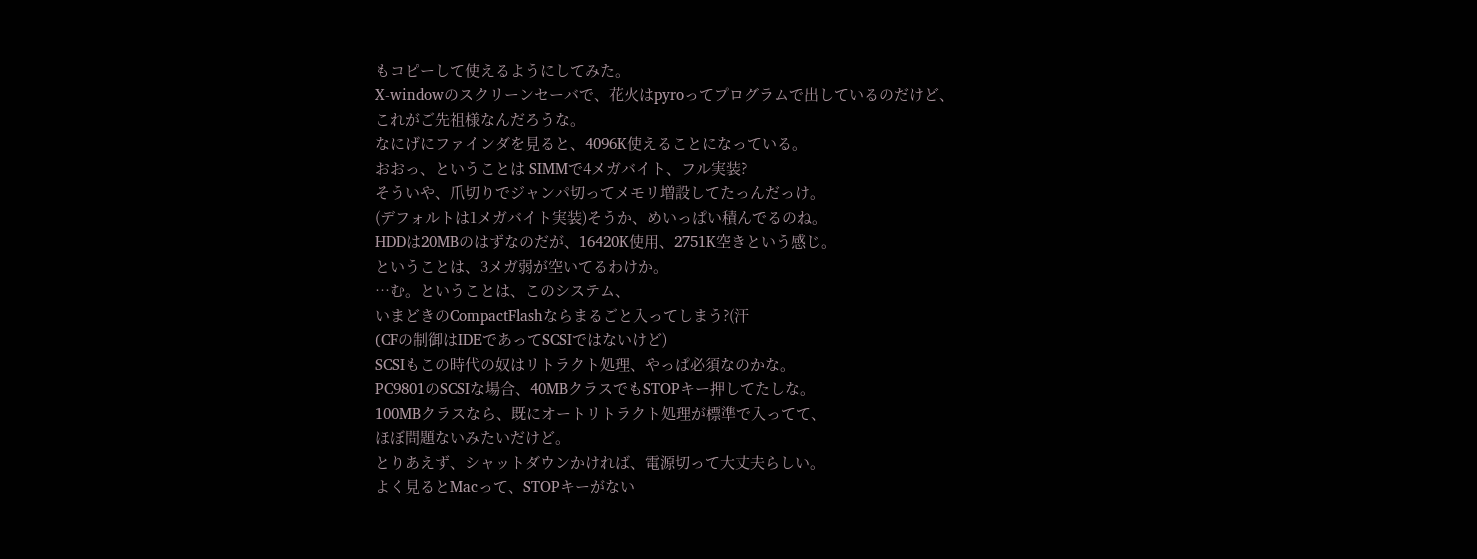もコピーして使えるようにしてみた。
X-windowのスクリーンセーバで、花火はpyroってプログラムで出しているのだけど、
これがご先祖様なんだろうな。
なにげにファインダを見ると、4096K使えることになっている。
おおっ、ということは SIMMで4メガバイト、フル実装?
そういや、爪切りでジャンパ切ってメモリ増設してたっんだっけ。
(デフォルトは1メガバイト実装)そうか、めいっぱい積んでるのね。
HDDは20MBのはずなのだが、16420K使用、2751K空きという感じ。
ということは、3メガ弱が空いてるわけか。
…む。ということは、このシステム、
いまどきのCompactFlashならまるごと入ってしまう?(汗
(CFの制御はIDEであってSCSIではないけど)
SCSIもこの時代の奴はリトラクト処理、やっぱ必須なのかな。
PC9801のSCSIな場合、40MBクラスでもSTOPキー押してたしな。
100MBクラスなら、既にオートリトラクト処理が標準で入ってて、
ほぼ問題ないみたいだけど。
とりあえず、シャットダウンかければ、電源切って大丈夫らしい。
よく見るとMacって、STOPキーがない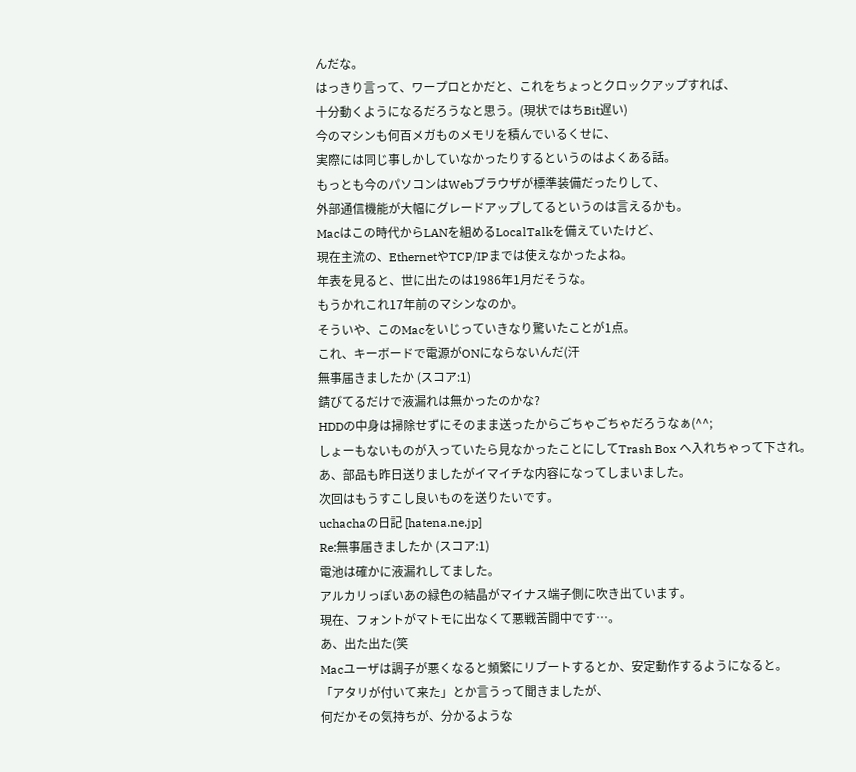んだな。
はっきり言って、ワープロとかだと、これをちょっとクロックアップすれば、
十分動くようになるだろうなと思う。(現状ではちBit遅い)
今のマシンも何百メガものメモリを積んでいるくせに、
実際には同じ事しかしていなかったりするというのはよくある話。
もっとも今のパソコンはWebブラウザが標準装備だったりして、
外部通信機能が大幅にグレードアップしてるというのは言えるかも。
Macはこの時代からLANを組めるLocalTalkを備えていたけど、
現在主流の、EthernetやTCP/IPまでは使えなかったよね。
年表を見ると、世に出たのは1986年1月だそうな。
もうかれこれ17年前のマシンなのか。
そういや、このMacをいじっていきなり驚いたことが1点。
これ、キーボードで電源がONにならないんだ(汗
無事届きましたか (スコア:1)
錆びてるだけで液漏れは無かったのかな?
HDDの中身は掃除せずにそのまま送ったからごちゃごちゃだろうなぁ(^^;
しょーもないものが入っていたら見なかったことにしてTrash Box へ入れちゃって下され。
あ、部品も昨日送りましたがイマイチな内容になってしまいました。
次回はもうすこし良いものを送りたいです。
uchachaの日記 [hatena.ne.jp]
Re:無事届きましたか (スコア:1)
電池は確かに液漏れしてました。
アルカリっぽいあの緑色の結晶がマイナス端子側に吹き出ています。
現在、フォントがマトモに出なくて悪戦苦闘中です…。
あ、出た出た(笑
Macユーザは調子が悪くなると頻繁にリブートするとか、安定動作するようになると。
「アタリが付いて来た」とか言うって聞きましたが、
何だかその気持ちが、分かるような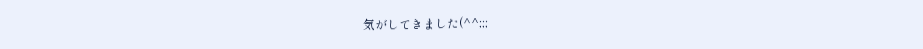気がしてきました(^^;;;